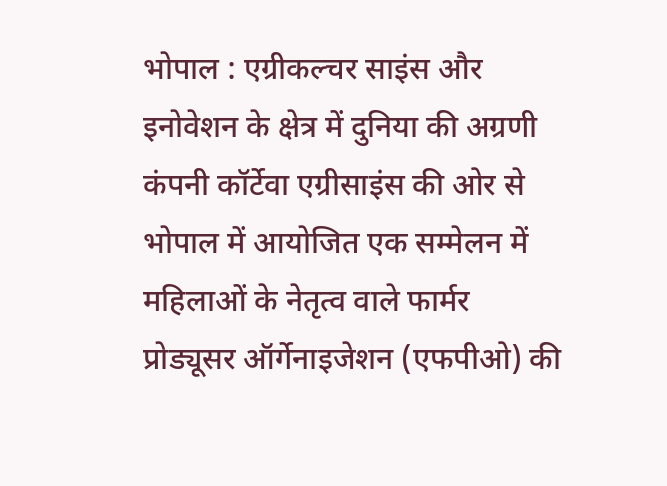भोपाल : एग्रीकल्चर साइंस और इनोवेशन के क्षेत्र में दुनिया की अग्रणी कंपनी कॉर्टेवा एग्रीसाइंस की ओर से भोपाल में आयोजित एक सम्मेलन में महिलाओं के नेतृत्व वाले फार्मर प्रोड्यूसर ऑर्गेनाइजेशन (एफपीओ) की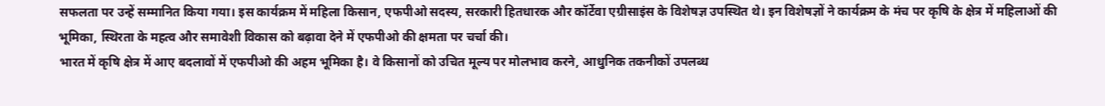सफलता पर उन्हें सम्मानित किया गया। इस कार्यक्रम में महिला किसान, एफपीओ सदस्य, सरकारी हितधारक और कॉर्टेवा एग्रीसाइंस के विशेषज्ञ उपस्थित थे। इन विशेषज्ञों ने कार्यक्रम के मंच पर कृषि के क्षेत्र में महिलाओं की भूमिका, स्थिरता के महत्व और समावेशी विकास को बढ़ावा देने में एफपीओ की क्षमता पर चर्चा की।
भारत में कृषि क्षेत्र में आए बदलावों में एफपीओ की अहम भूमिका है। वे किसानों को उचित मूल्य पर मोलभाव करने, आधुनिक तकनीकों उपलब्ध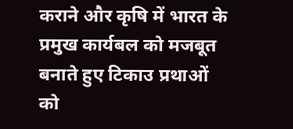कराने और कृषि में भारत के प्रमुख कार्यबल को मजबूत बनाते हुए टिकाउ प्रथाओं को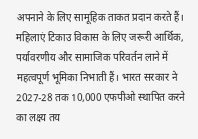अपनाने के लिए सामूहिक ताकत प्रदान करते हैं। महिलाएं टिकाउ विकास के लिए जरूरी आर्थिक, पर्यावरणीय और सामाजिक परिवर्तन लाने में महत्वपूर्ण भूमिका निभाती हैं। भारत सरकार ने 2027-28 तक 10,000 एफपीओ स्थापित करने का लक्ष्य तय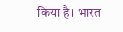किया है। भारत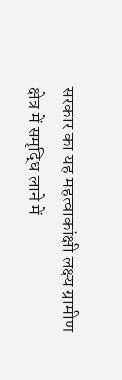सरकार का यह महत्वाकांक्षी लक्ष्य ग्रामीण क्षेत्र में समृद्धि लाने में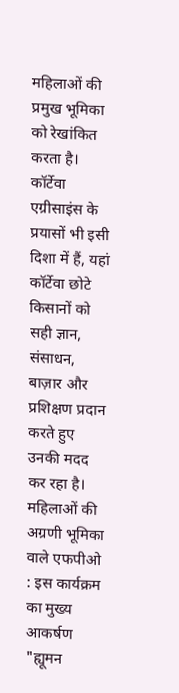महिलाओं की प्रमुख भूमिका को रेखांकित करता है। कॉर्टेवा एग्रीसाइंस के प्रयासों भी इसी दिशा में हैं, यहां कॉर्टेवा छोटे किसानों को सही ज्ञान, संसाधन, बाज़ार और प्रशिक्षण प्रदान करते हुए उनकी मदद कर रहा है।
महिलाओं की अग्रणी भूमिका वाले एफपीओ : इस कार्यक्रम का मुख्य आकर्षण "ह्यूमन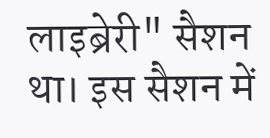लाइब्रेरी" सैशन था। इस सैशन में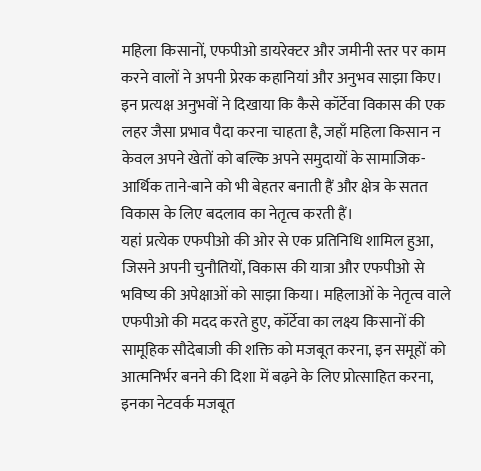महिला किसानों, एफपीओ डायरेक्टर और जमीनी स्तर पर काम करने वालों ने अपनी प्रेरक कहानियां और अनुभव साझा किए। इन प्रत्यक्ष अनुभवों ने दिखाया कि कैसे कॉर्टेवा विकास की एक लहर जैसा प्रभाव पैदा करना चाहता है, जहाँ महिला किसान न केवल अपने खेतों को बल्कि अपने समुदायों के सामाजिक-आर्थिक ताने-बाने को भी बेहतर बनाती हैं और क्षेत्र के सतत विकास के लिए बदलाव का नेतृत्व करती हैं।
यहां प्रत्येक एफपीओ की ओर से एक प्रतिनिधि शामिल हुआ, जिसने अपनी चुनौतियों, विकास की यात्रा और एफपीओ से भविष्य की अपेक्षाओं को साझा किया। महिलाओं के नेतृत्व वाले एफपीओ की मदद करते हुए, कॉर्टेवा का लक्ष्य किसानों की सामूहिक सौदेबाजी की शक्ति को मजबूत करना, इन समूहों को आत्मनिर्भर बनने की दिशा में बढ़ने के लिए प्रोत्साहित करना, इनका नेटवर्क मजबूत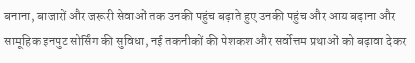बनाना, बाजारों और जरूरी सेवाओं तक उनकी पहुंच बढ़ाते हुए उनकी पहुंच और आय बढ़ाना और सामूहिक इनपुट सोर्सिंग की सुविधा, नई तकनीकों की पेशकश और सर्वोत्तम प्रथाओं को बढ़ावा देकर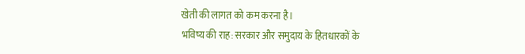खेती की लागत को कम करना है।
भविष्य की राह: सरकार और समुदाय के हितधारकों के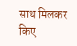साथ मिलकर किए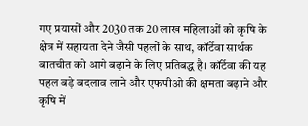गए प्रयासों और 2030 तक 20 लाख महिलाओं को कृषि के क्षेत्र में सहायता देने जैसी पहलों के साथ, कॉर्टेवा सार्थक बातचीत को आगे बढ़ाने के लिए प्रतिबद्ध है। कॉर्टेवा की यह पहल बड़े बदलाव लाने और एफपीओ की क्षमता बढ़ाने और कृषि में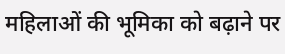महिलाओं की भूमिका को बढ़ाने पर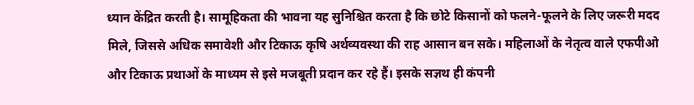ध्यान केंद्रित करती है। सामूहिकता की भावना यह सुनिश्चित करता है कि छोटे किसानों को फलने-फूलने के लिए जरूरी मदद मिले, जिससे अधिक समावेशी और टिकाऊ कृषि अर्थव्यवस्था की राह आसान बन सके। महिलाओं के नेतृत्व वाले एफपीओ और टिकाऊ प्रथाओं के माध्यम से इसे मजबूती प्रदान कर रहे हैं। इसके सज्ञथ ही कंपनी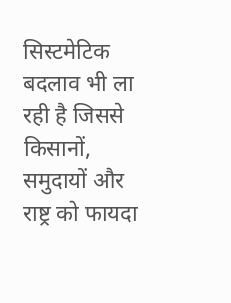सिस्टमेटिक बदलाव भी ला रही है जिससे किसानों, समुदायों और राष्ट्र को फायदा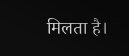मिलता है।